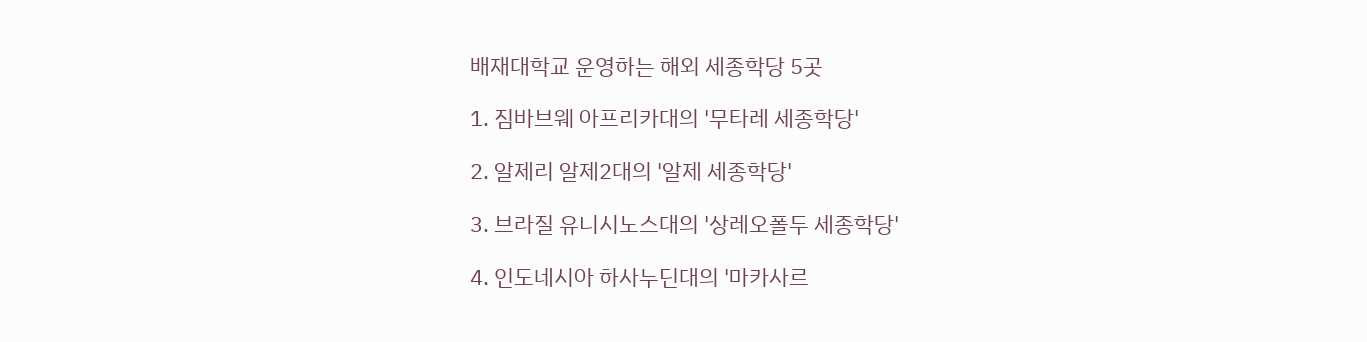배재대학교 운영하는 해외 세종학당 5곳

1. 짐바브웨 아프리카대의 '무타레 세종학당'

2. 알제리 알제2대의 '알제 세종학당'

3. 브라질 유니시노스대의 '상레오폴두 세종학당'

4. 인도네시아 하사누딘대의 '마카사르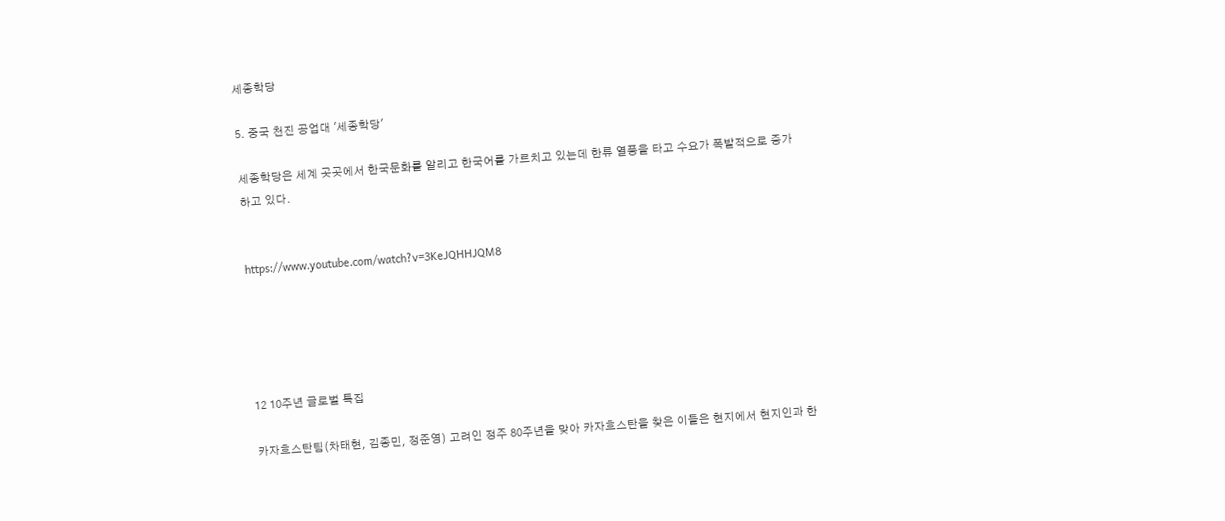세종학당

5. 중국 천진 공업대 '세종학당'

세종학당은 세계 곳곳에서 한국문화를 알리고 한국어를 가르치고 있는데 한류 열풍을 타고 수요가 폭발적으로 증가하고 있다.


https://www.youtube.com/watch?v=3KeJQHHJQM8





12 10주년 글로벌 특집

카자흐스탄팀(차태현, 김종민, 정준영) 고려인 정주 80주년을 맞아 카자흐스탄을 찾은 이들은 현지에서 현지인과 한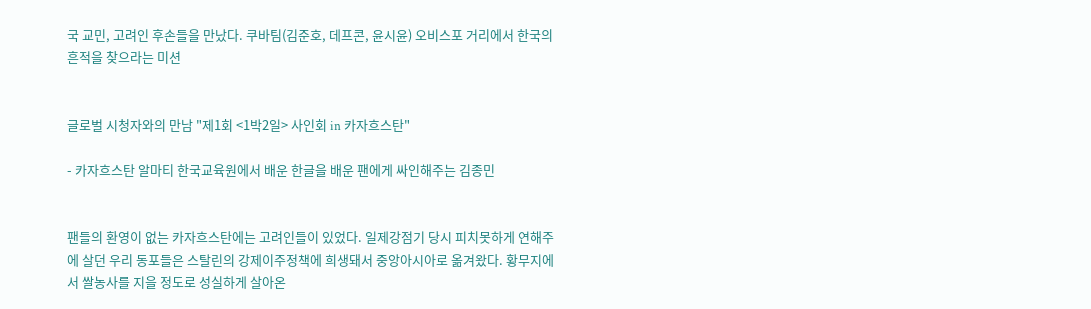국 교민, 고려인 후손들을 만났다. 쿠바팀(김준호, 데프콘, 윤시윤) 오비스포 거리에서 한국의 흔적을 찾으라는 미션


글로벌 시청자와의 만남 "제1회 <1박2일> 사인회 in 카자흐스탄"

- 카자흐스탄 알마티 한국교육원에서 배운 한글을 배운 팬에게 싸인해주는 김종민


팬들의 환영이 없는 카자흐스탄에는 고려인들이 있었다. 일제강점기 당시 피치못하게 연해주에 살던 우리 동포들은 스탈린의 강제이주정책에 희생돼서 중앙아시아로 옮겨왔다. 황무지에서 쌀농사를 지을 정도로 성실하게 살아온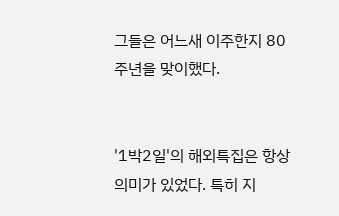그들은 어느새 이주한지 80주년을 맞이했다.


'1박2일'의 해외특집은 항상 의미가 있었다. 특히 지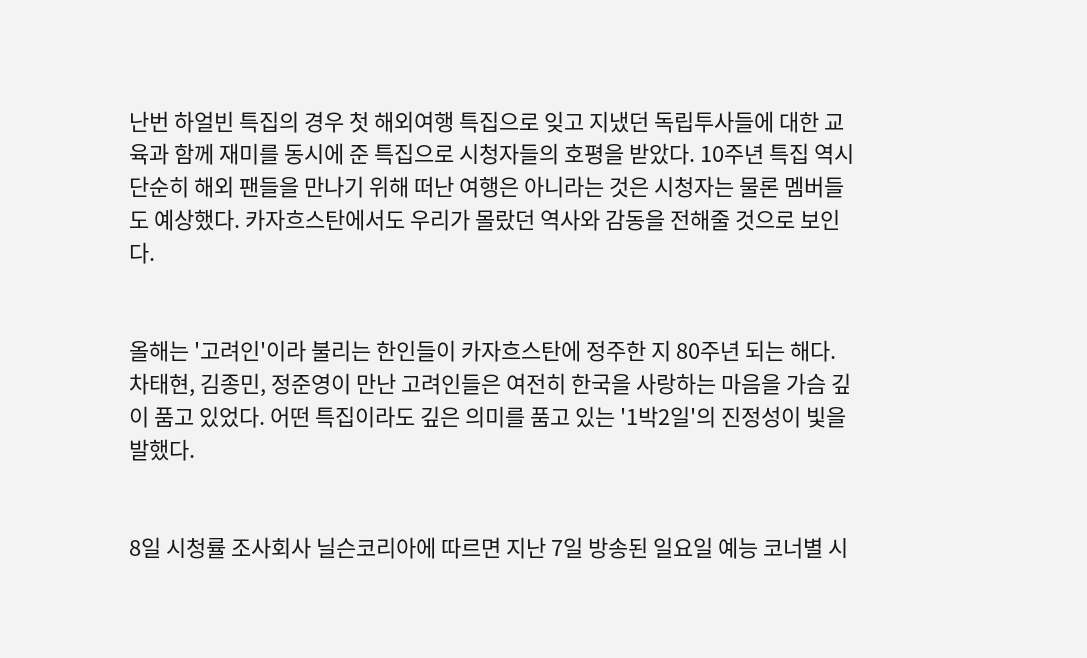난번 하얼빈 특집의 경우 첫 해외여행 특집으로 잊고 지냈던 독립투사들에 대한 교육과 함께 재미를 동시에 준 특집으로 시청자들의 호평을 받았다. 10주년 특집 역시 단순히 해외 팬들을 만나기 위해 떠난 여행은 아니라는 것은 시청자는 물론 멤버들도 예상했다. 카자흐스탄에서도 우리가 몰랐던 역사와 감동을 전해줄 것으로 보인다.


올해는 '고려인'이라 불리는 한인들이 카자흐스탄에 정주한 지 80주년 되는 해다. 차태현, 김종민, 정준영이 만난 고려인들은 여전히 한국을 사랑하는 마음을 가슴 깊이 품고 있었다. 어떤 특집이라도 깊은 의미를 품고 있는 '1박2일'의 진정성이 빛을 발했다.


8일 시청률 조사회사 닐슨코리아에 따르면 지난 7일 방송된 일요일 예능 코너별 시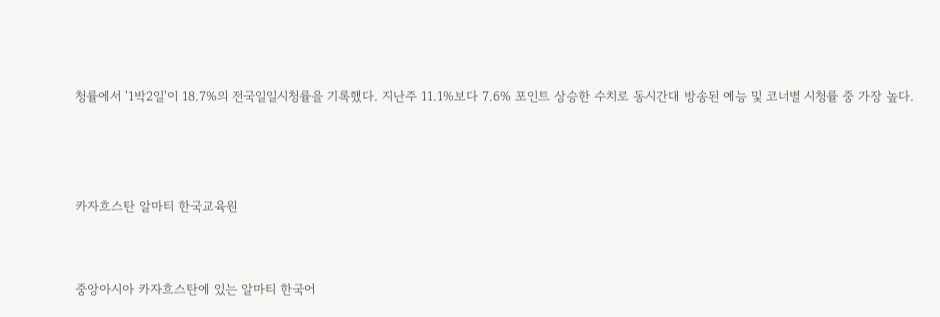청률에서 '1박2일'이 18.7%의 전국일일시청률을 기록했다. 지난주 11.1%보다 7.6% 포인트 상승한 수치로 동시간대 방송된 예능 및 코너별 시청률 중 가장 높다.



카자흐스탄 알마티 한국교육원


중앙아시아 카자흐스탄에 있는 알마티 한국어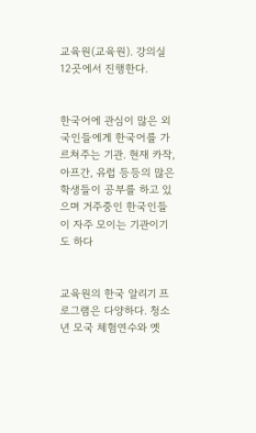교육원(교육원). 강의실 12곳에서 진행한다.


한국어에 관심이 많은 외국인들에게 한국어를 가르쳐주는 기관. 현재 카작, 아프간, 유럽 등등의 많은 학생들이 공부를 하고 있으며 거주중인 한국인들이 자주 모이는 기관이기도 하다


교육원의 한국 알리기 프로그램은 다양하다. 청소년 모국 체험연수와 옛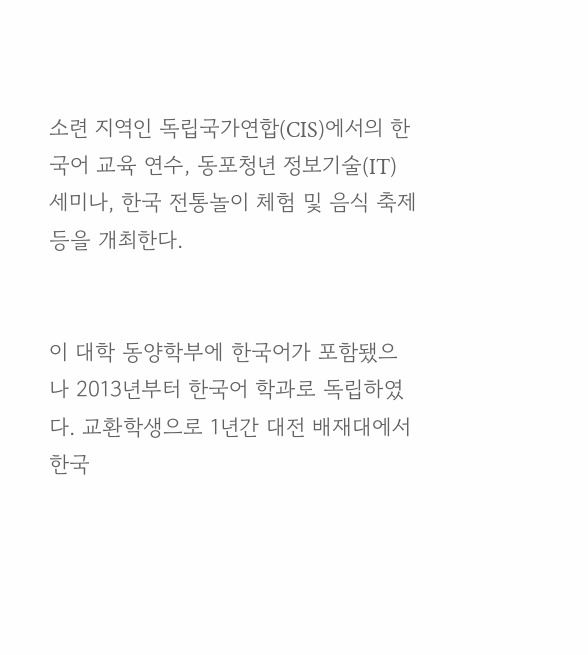소련 지역인 독립국가연합(CIS)에서의 한국어 교육 연수, 동포청년 정보기술(IT) 세미나, 한국 전통놀이 체험 및 음식 축제 등을 개최한다.


이 대학 동양학부에 한국어가 포함됐으나 2013년부터 한국어 학과로 독립하였다. 교환학생으로 1년간 대전 배재대에서 한국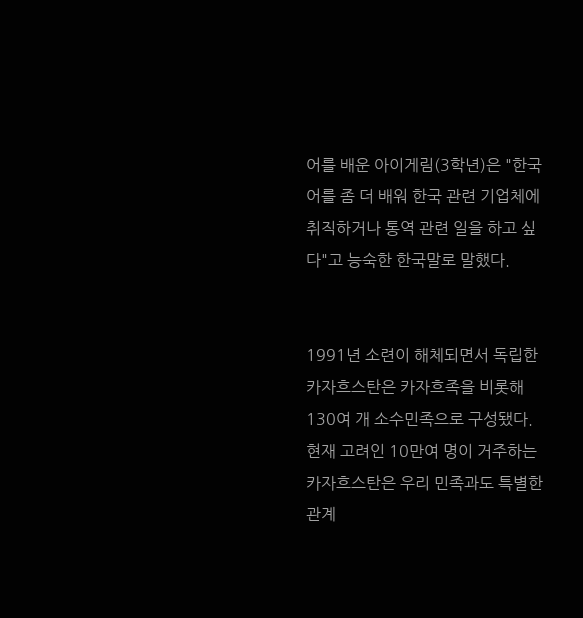어를 배운 아이게림(3학년)은 "한국어를 좀 더 배워 한국 관련 기업체에 취직하거나 통역 관련 일을 하고 싶다"고 능숙한 한국말로 말했다.


1991년 소련이 해체되면서 독립한 카자흐스탄은 카자흐족을 비롯해 130여 개 소수민족으로 구성됐다. 현재 고려인 10만여 명이 거주하는 카자흐스탄은 우리 민족과도 특별한 관계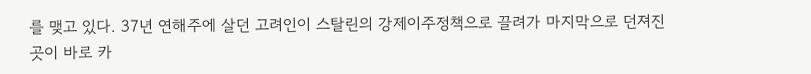를 맺고 있다. 37년 연해주에 살던 고려인이 스탈린의 강제이주정책으로 끌려가 마지막으로 던져진 곳이 바로 카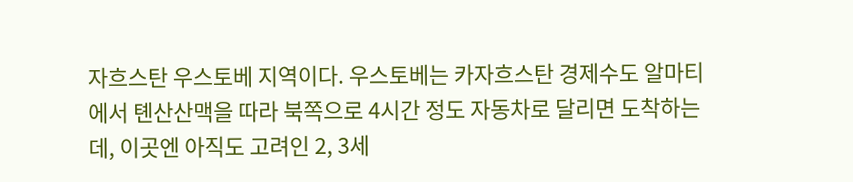자흐스탄 우스토베 지역이다. 우스토베는 카자흐스탄 경제수도 알마티에서 톈산산맥을 따라 북쪽으로 4시간 정도 자동차로 달리면 도착하는데, 이곳엔 아직도 고려인 2, 3세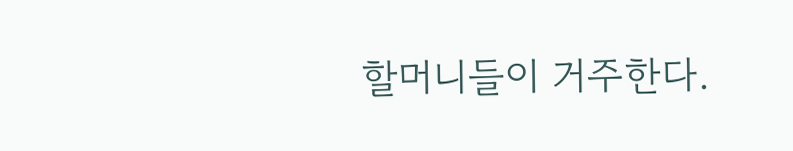할머니들이 거주한다.